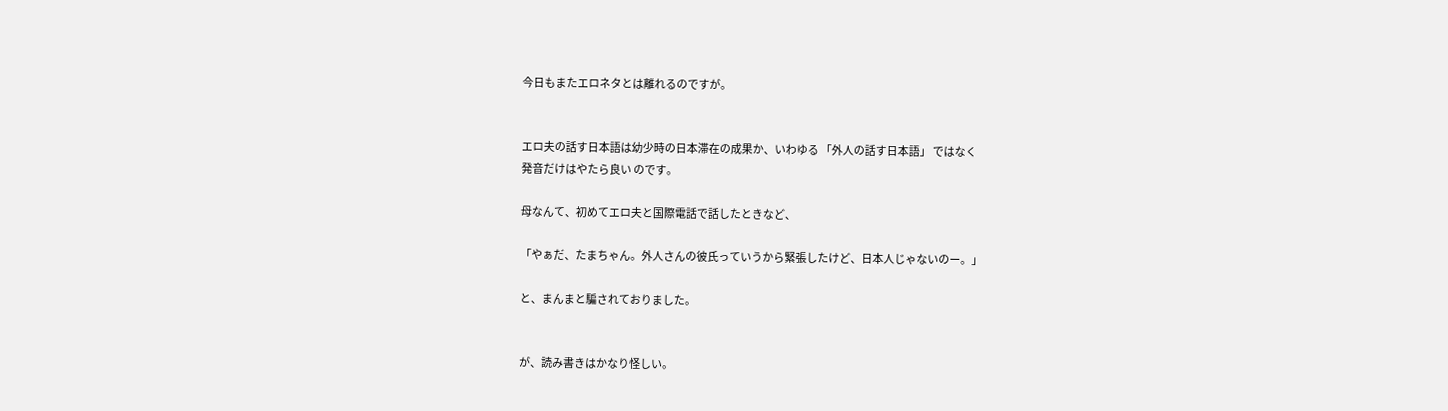今日もまたエロネタとは離れるのですが。


エロ夫の話す日本語は幼少時の日本滞在の成果か、いわゆる 「外人の話す日本語」 ではなく
発音だけはやたら良い のです。

母なんて、初めてエロ夫と国際電話で話したときなど、

「やぁだ、たまちゃん。外人さんの彼氏っていうから緊張したけど、日本人じゃないのー。」

と、まんまと騙されておりました。


が、読み書きはかなり怪しい。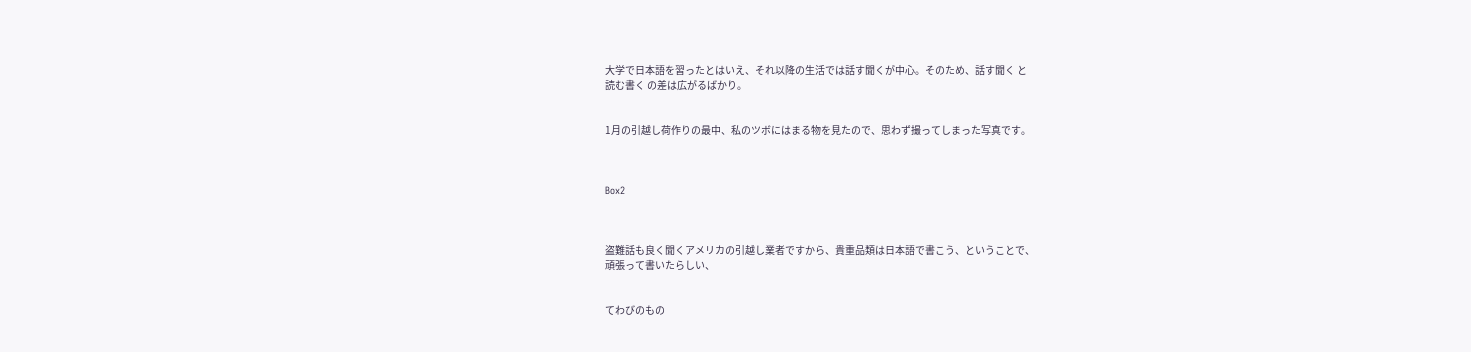大学で日本語を習ったとはいえ、それ以降の生活では話す聞くが中心。そのため、話す聞く と
読む書く の差は広がるばかり。


1月の引越し荷作りの最中、私のツボにはまる物を見たので、思わず撮ってしまった写真です。



Box2



盗難話も良く聞くアメリカの引越し業者ですから、貴重品類は日本語で書こう、ということで、
頑張って書いたらしい、


てわびのもの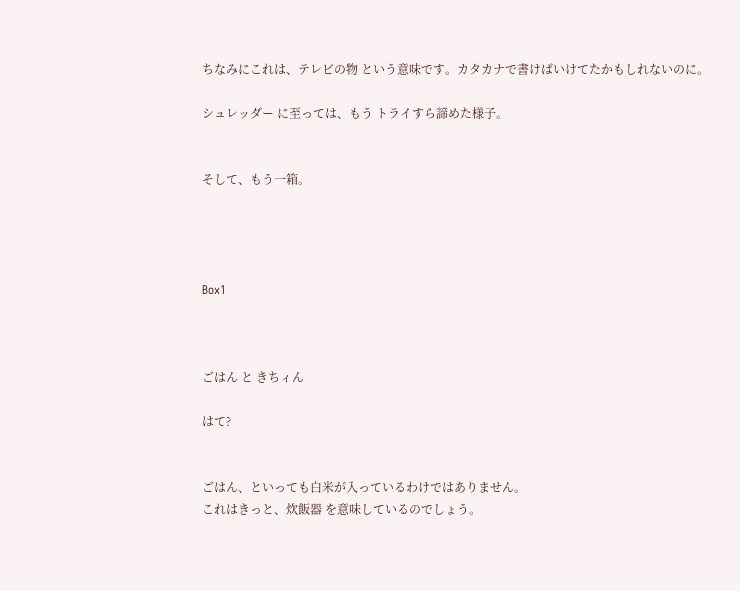ちなみにこれは、テレビの物 という意味です。カタカナで書けばいけてたかもしれないのに。

シュレッダー に至っては、もう トライすら諦めた様子。


そして、もう一箱。




Box1



ごはん と きちィん

はて?


ごはん、といっても白米が入っているわけではありません。
これはきっと、炊飯器 を意味しているのでしょう。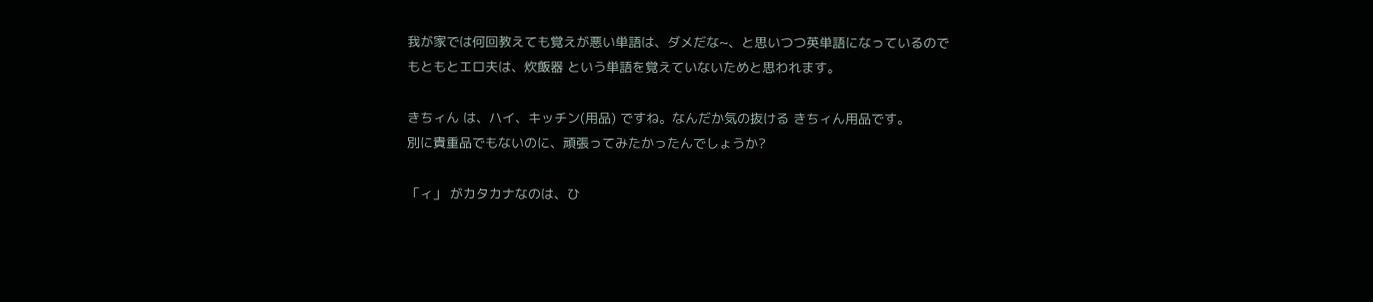我が家では何回教えても覚えが悪い単語は、ダメだな~、と思いつつ英単語になっているので
もともとエロ夫は、炊飯器 という単語を覚えていないためと思われます。

きちィん は、ハイ、キッチン(用品) ですね。なんだか気の抜ける きちィん用品です。
別に貴重品でもないのに、頑張ってみたかったんでしょうか?

「ィ」 がカタカナなのは、ひ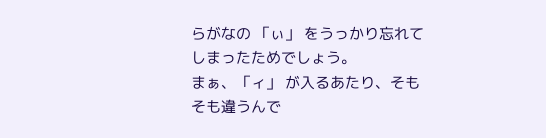らがなの 「ぃ」 をうっかり忘れてしまったためでしょう。
まぁ、「ィ」 が入るあたり、そもそも違うんで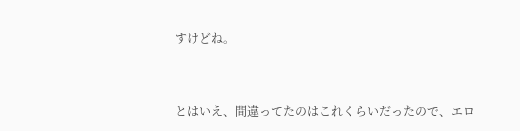すけどね。


とはいえ、間違ってたのはこれくらいだったので、エロ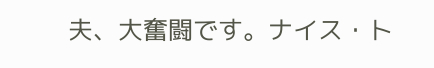夫、大奮闘です。ナイス・ト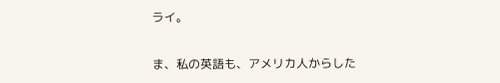ライ。

ま、私の英語も、アメリカ人からした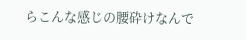らこんな感じの腰砕けなんで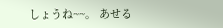しょうね~~。 あせる